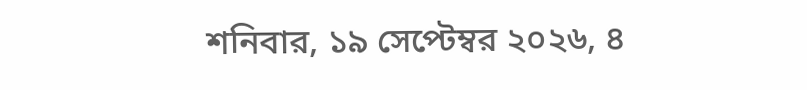শনিবার, ১৯ সেপ্টেম্বর ২০২৬, ৪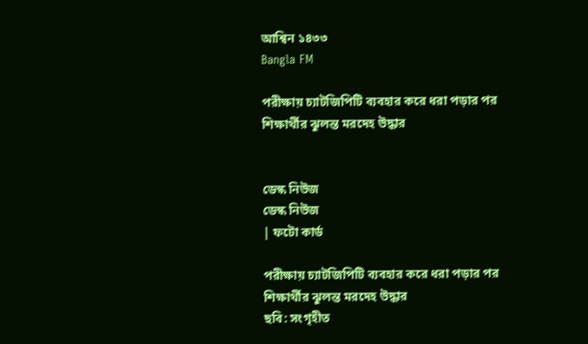আশ্বিন ১৪৩৩
Bangla FM

পরীক্ষায় চ্যাটজিপিটি ব্যবহার করে ধরা পড়ার পর শিক্ষার্থীর ঝুলন্ত মরদেহ উদ্ধার


ডেস্ক নিউজ
ডেস্ক নিউজ
| ফটো কার্ড

পরীক্ষায় চ্যাটজিপিটি ব্যবহার করে ধরা পড়ার পর শিক্ষার্থীর ঝুলন্ত মরদেহ উদ্ধার
ছবি: সংগৃহীত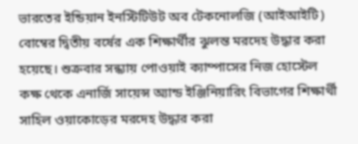ভারতের ইন্ডিয়ান ইনস্টিটিউট অব টেকনোলজি (আইআইটি) বোম্বের দ্বিতীয় বর্ষের এক শিক্ষার্থীর ঝুলন্ত মরদেহ উদ্ধার করা হয়েছে। শুক্রবার সন্ধ্যায় পোওয়াই ক্যাম্পাসের নিজ হোস্টেল কক্ষ থেকে এনার্জি সায়েন্স অ্যান্ড ইঞ্জিনিয়ারিং বিভাগের শিক্ষার্থী সাহিল ওয়াকোড়ের মরদেহ উদ্ধার করা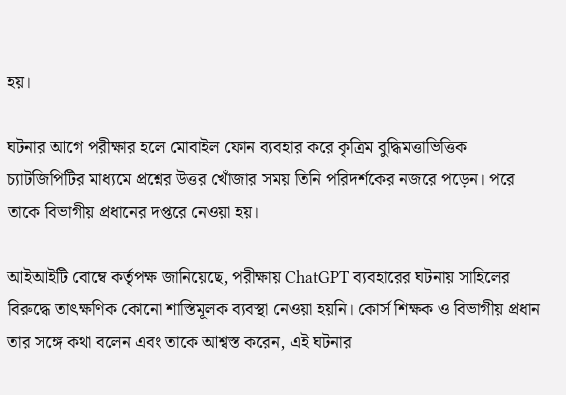হয়।

ঘটনার আগে পরীক্ষার হলে মোবাইল ফোন ব্যবহার করে কৃত্রিম বুদ্ধিমত্তাভিত্তিক চ্যাটজিপিটির মাধ্যমে প্রশ্নের উত্তর খোঁজার সময় তিনি পরিদর্শকের নজরে পড়েন। পরে তাকে বিভাগীয় প্রধানের দপ্তরে নেওয়া হয়।

আইআইটি বোম্বে কর্তৃপক্ষ জানিয়েছে, পরীক্ষায় ChatGPT ব্যবহারের ঘটনায় সাহিলের বিরুদ্ধে তাৎক্ষণিক কোনো শাস্তিমূলক ব্যবস্থা নেওয়া হয়নি। কোর্স শিক্ষক ও বিভাগীয় প্রধান তার সঙ্গে কথা বলেন এবং তাকে আশ্বস্ত করেন, এই ঘটনার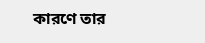কারণে তার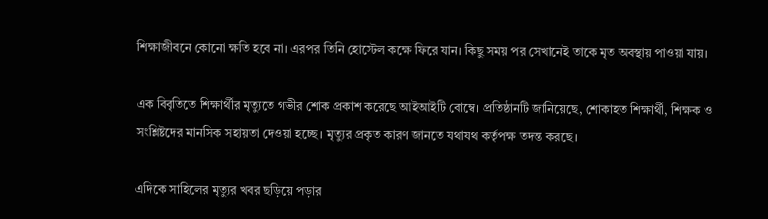শিক্ষাজীবনে কোনো ক্ষতি হবে না। এরপর তিনি হোস্টেল কক্ষে ফিরে যান। কিছু সময় পর সেখানেই তাকে মৃত অবস্থায় পাওয়া যায়।

এক বিবৃতিতে শিক্ষার্থীর মৃত্যুতে গভীর শোক প্রকাশ করেছে আইআইটি বোম্বে। প্রতিষ্ঠানটি জানিয়েছে, শোকাহত শিক্ষার্থী, শিক্ষক ও সংশ্লিষ্টদের মানসিক সহায়তা দেওয়া হচ্ছে। মৃত্যুর প্রকৃত কারণ জানতে যথাযথ কর্তৃপক্ষ তদন্ত করছে।

এদিকে সাহিলের মৃত্যুর খবর ছড়িয়ে পড়ার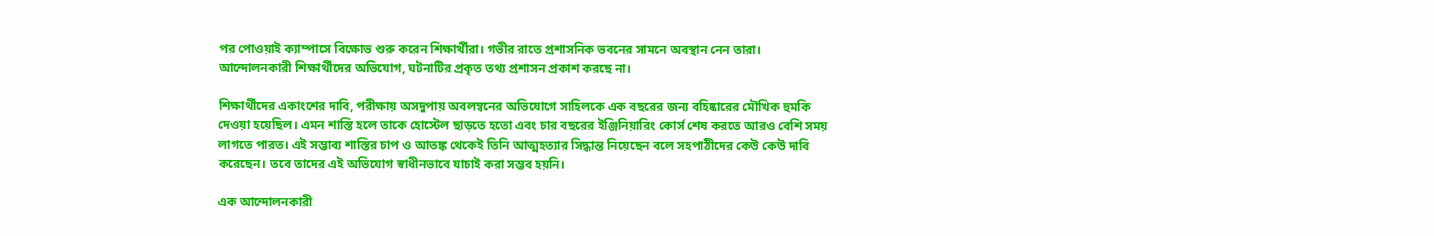পর পোওয়াই ক্যাম্পাসে বিক্ষোভ শুরু করেন শিক্ষার্থীরা। গভীর রাতে প্রশাসনিক ভবনের সামনে অবস্থান নেন তারা। আন্দোলনকারী শিক্ষার্থীদের অভিযোগ, ঘটনাটির প্রকৃত তথ্য প্রশাসন প্রকাশ করছে না।

শিক্ষার্থীদের একাংশের দাবি, পরীক্ষায় অসদুপায় অবলম্বনের অভিযোগে সাহিলকে এক বছরের জন্য বহিষ্কারের মৌখিক হুমকি দেওয়া হয়েছিল। এমন শাস্তি হলে তাকে হোস্টেল ছাড়তে হতো এবং চার বছরের ইঞ্জিনিয়ারিং কোর্স শেষ করতে আরও বেশি সময় লাগতে পারত। এই সম্ভাব্য শাস্তির চাপ ও আতঙ্ক থেকেই তিনি আত্মহত্যার সিদ্ধান্ত নিয়েছেন বলে সহপাঠীদের কেউ কেউ দাবি করেছেন। তবে তাদের এই অভিযোগ স্বাধীনভাবে যাচাই করা সম্ভব হয়নি।

এক আন্দোলনকারী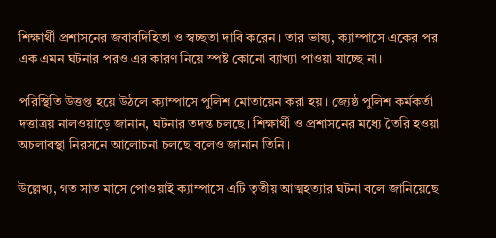শিক্ষার্থী প্রশাসনের জবাবদিহিতা ও স্বচ্ছতা দাবি করেন। তার ভাষ্য, ক্যাম্পাসে একের পর এক এমন ঘটনার পরও এর কারণ নিয়ে স্পষ্ট কোনো ব্যাখ্যা পাওয়া যাচ্ছে না।

পরিস্থিতি উত্তপ্ত হয়ে উঠলে ক্যাম্পাসে পুলিশ মোতায়েন করা হয়। জ্যেষ্ঠ পুলিশ কর্মকর্তা দত্তাত্রয় নালওয়াড়ে জানান, ঘটনার তদন্ত চলছে। শিক্ষার্থী ও প্রশাসনের মধ্যে তৈরি হওয়া অচলাবস্থা নিরসনে আলোচনা চলছে বলেও জানান তিনি।

উল্লেখ্য, গত সাত মাসে পোওয়াই ক্যাম্পাসে এটি তৃতীয় আত্মহত্যার ঘটনা বলে জানিয়েছে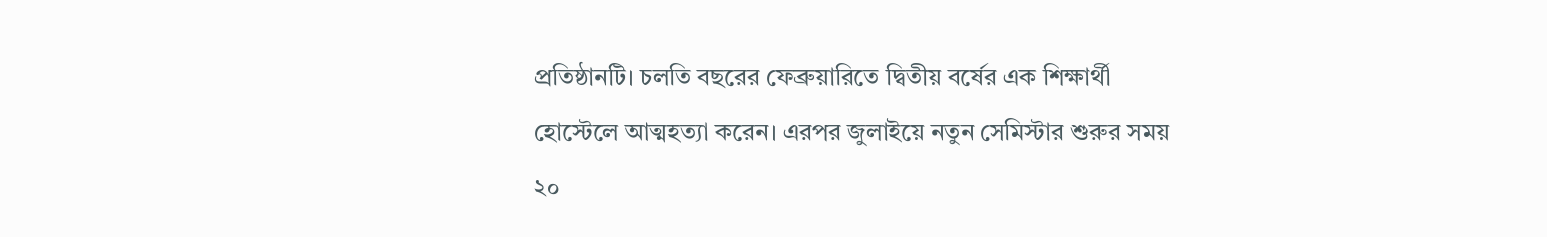প্রতিষ্ঠানটি। চলতি বছরের ফেব্রুয়ারিতে দ্বিতীয় বর্ষের এক শিক্ষার্থী হোস্টেলে আত্মহত্যা করেন। এরপর জুলাইয়ে নতুন সেমিস্টার শুরুর সময় ২০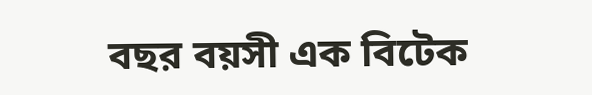বছর বয়সী এক বিটেক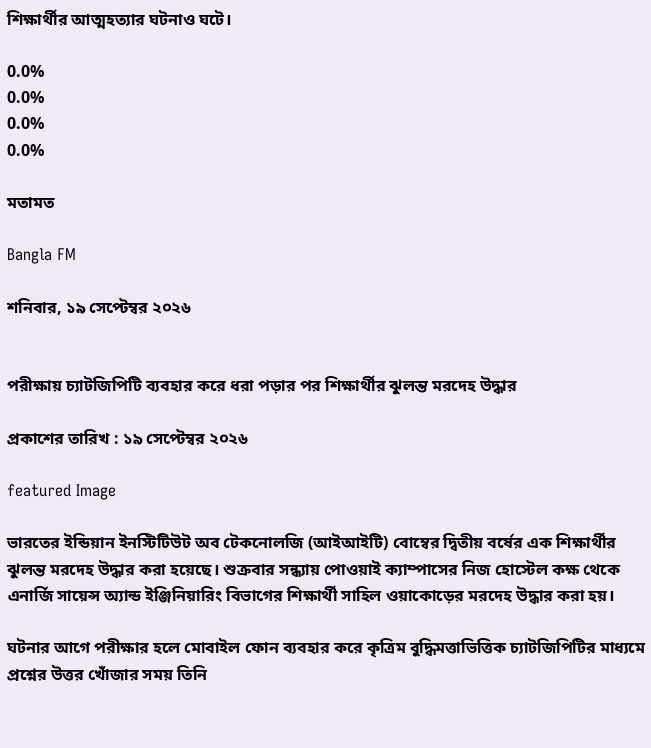শিক্ষার্থীর আত্মহত্যার ঘটনাও ঘটে।

0.0%
0.0%
0.0%
0.0%

মতামত

Bangla FM

শনিবার, ১৯ সেপ্টেম্বর ২০২৬


পরীক্ষায় চ্যাটজিপিটি ব্যবহার করে ধরা পড়ার পর শিক্ষার্থীর ঝুলন্ত মরদেহ উদ্ধার

প্রকাশের তারিখ : ১৯ সেপ্টেম্বর ২০২৬

featured Image

ভারতের ইন্ডিয়ান ইনস্টিটিউট অব টেকনোলজি (আইআইটি) বোম্বের দ্বিতীয় বর্ষের এক শিক্ষার্থীর ঝুলন্ত মরদেহ উদ্ধার করা হয়েছে। শুক্রবার সন্ধ্যায় পোওয়াই ক্যাম্পাসের নিজ হোস্টেল কক্ষ থেকে এনার্জি সায়েন্স অ্যান্ড ইঞ্জিনিয়ারিং বিভাগের শিক্ষার্থী সাহিল ওয়াকোড়ের মরদেহ উদ্ধার করা হয়।

ঘটনার আগে পরীক্ষার হলে মোবাইল ফোন ব্যবহার করে কৃত্রিম বুদ্ধিমত্তাভিত্তিক চ্যাটজিপিটির মাধ্যমে প্রশ্নের উত্তর খোঁজার সময় তিনি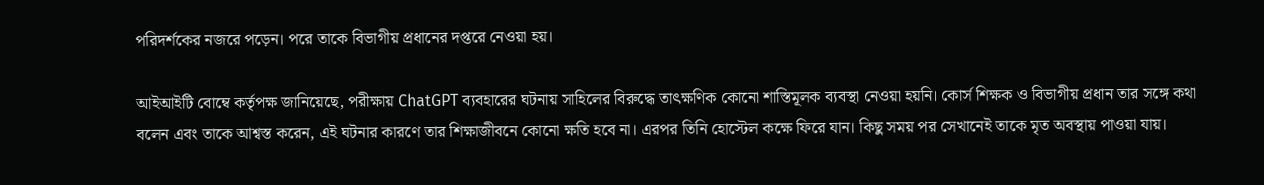পরিদর্শকের নজরে পড়েন। পরে তাকে বিভাগীয় প্রধানের দপ্তরে নেওয়া হয়।

আইআইটি বোম্বে কর্তৃপক্ষ জানিয়েছে, পরীক্ষায় ChatGPT ব্যবহারের ঘটনায় সাহিলের বিরুদ্ধে তাৎক্ষণিক কোনো শাস্তিমূলক ব্যবস্থা নেওয়া হয়নি। কোর্স শিক্ষক ও বিভাগীয় প্রধান তার সঙ্গে কথা বলেন এবং তাকে আশ্বস্ত করেন, এই ঘটনার কারণে তার শিক্ষাজীবনে কোনো ক্ষতি হবে না। এরপর তিনি হোস্টেল কক্ষে ফিরে যান। কিছু সময় পর সেখানেই তাকে মৃত অবস্থায় পাওয়া যায়।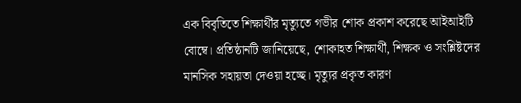এক বিবৃতিতে শিক্ষার্থীর মৃত্যুতে গভীর শোক প্রকাশ করেছে আইআইটি বোম্বে। প্রতিষ্ঠানটি জানিয়েছে, শোকাহত শিক্ষার্থী, শিক্ষক ও সংশ্লিষ্টদের মানসিক সহায়তা দেওয়া হচ্ছে। মৃত্যুর প্রকৃত কারণ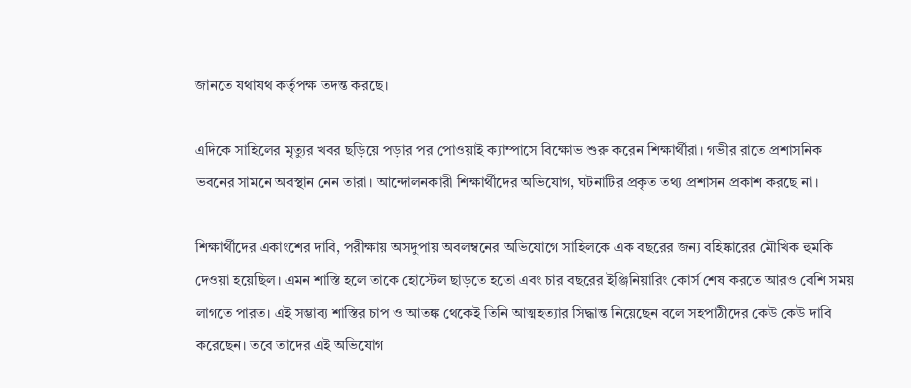জানতে যথাযথ কর্তৃপক্ষ তদন্ত করছে।

এদিকে সাহিলের মৃত্যুর খবর ছড়িয়ে পড়ার পর পোওয়াই ক্যাম্পাসে বিক্ষোভ শুরু করেন শিক্ষার্থীরা। গভীর রাতে প্রশাসনিক ভবনের সামনে অবস্থান নেন তারা। আন্দোলনকারী শিক্ষার্থীদের অভিযোগ, ঘটনাটির প্রকৃত তথ্য প্রশাসন প্রকাশ করছে না।

শিক্ষার্থীদের একাংশের দাবি, পরীক্ষায় অসদুপায় অবলম্বনের অভিযোগে সাহিলকে এক বছরের জন্য বহিষ্কারের মৌখিক হুমকি দেওয়া হয়েছিল। এমন শাস্তি হলে তাকে হোস্টেল ছাড়তে হতো এবং চার বছরের ইঞ্জিনিয়ারিং কোর্স শেষ করতে আরও বেশি সময় লাগতে পারত। এই সম্ভাব্য শাস্তির চাপ ও আতঙ্ক থেকেই তিনি আত্মহত্যার সিদ্ধান্ত নিয়েছেন বলে সহপাঠীদের কেউ কেউ দাবি করেছেন। তবে তাদের এই অভিযোগ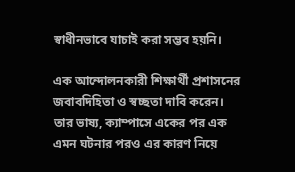স্বাধীনভাবে যাচাই করা সম্ভব হয়নি।

এক আন্দোলনকারী শিক্ষার্থী প্রশাসনের জবাবদিহিতা ও স্বচ্ছতা দাবি করেন। তার ভাষ্য, ক্যাম্পাসে একের পর এক এমন ঘটনার পরও এর কারণ নিয়ে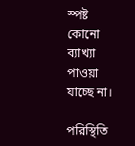স্পষ্ট কোনো ব্যাখ্যা পাওয়া যাচ্ছে না।

পরিস্থিতি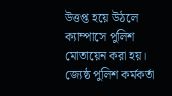উত্তপ্ত হয়ে উঠলে ক্যাম্পাসে পুলিশ মোতায়েন করা হয়। জ্যেষ্ঠ পুলিশ কর্মকর্তা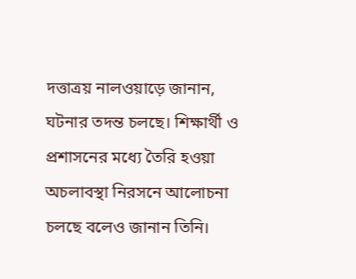দত্তাত্রয় নালওয়াড়ে জানান, ঘটনার তদন্ত চলছে। শিক্ষার্থী ও প্রশাসনের মধ্যে তৈরি হওয়া অচলাবস্থা নিরসনে আলোচনা চলছে বলেও জানান তিনি।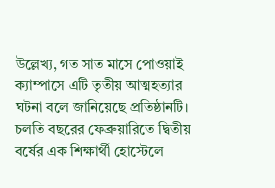উল্লেখ্য, গত সাত মাসে পোওয়াই ক্যাম্পাসে এটি তৃতীয় আত্মহত্যার ঘটনা বলে জানিয়েছে প্রতিষ্ঠানটি। চলতি বছরের ফেব্রুয়ারিতে দ্বিতীয় বর্ষের এক শিক্ষার্থী হোস্টেলে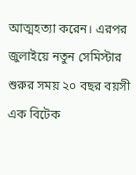আত্মহত্যা করেন। এরপর জুলাইয়ে নতুন সেমিস্টার শুরুর সময় ২০ বছর বয়সী এক বিটেক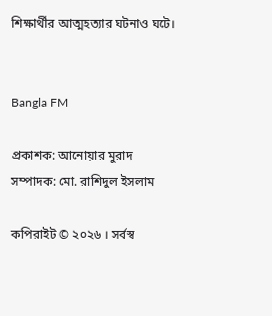শিক্ষার্থীর আত্মহত্যার ঘটনাও ঘটে।


Bangla FM

প্রকাশক: আনোয়ার মুরাদ
সম্পাদক: মো. রাশিদুল ইসলাম

কপিরাইট © ২০২৬ । সর্বস্ব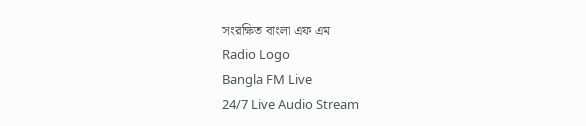সংরক্ষিত বাংলা এফ এম
Radio Logo
Bangla FM Live
24/7 Live Audio Stream